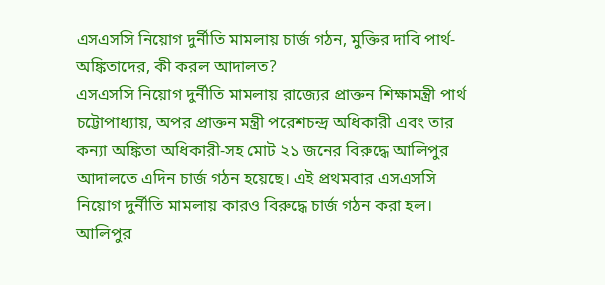এসএসসি নিয়োগ দুর্নীতি মামলায় চার্জ গঠন, মুক্তির দাবি পার্থ-অঙ্কিতাদের, কী করল আদালত?
এসএসসি নিয়োগ দুর্নীতি মামলায় রাজ্যের প্রাক্তন শিক্ষামন্ত্রী পার্থ চট্টোপাধ্যায়, অপর প্রাক্তন মন্ত্রী পরেশচন্দ্র অধিকারী এবং তার কন্যা অঙ্কিতা অধিকারী-সহ মোট ২১ জনের বিরুদ্ধে আলিপুর আদালতে এদিন চার্জ গঠন হয়েছে। এই প্রথমবার এসএসসি নিয়োগ দুর্নীতি মামলায় কারও বিরুদ্ধে চার্জ গঠন করা হল। আলিপুর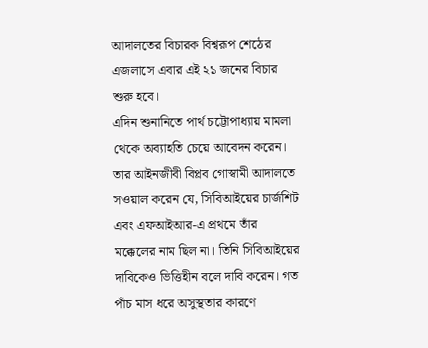আদালতের বিচারক বিশ্বরূপ শেঠের এজলাসে এবার এই ২১ জনের বিচার শুরু হবে।
এদিন শুনানিতে পার্থ চট্টোপাধ্যায় মামলা থেকে অব্যাহতি চেয়ে আবেদন করেন। তার আইনজীবী বিপ্লব গোস্বামী আদালতে সওয়াল করেন যে, সিবিআইয়ের চার্জশিট এবং এফআইআর-এ প্রথমে তাঁর মক্কেলের নাম ছিল না। তিনি সিবিআইয়ের দাবিকেও ভিত্তিহীন বলে দাবি করেন। গত পাঁচ মাস ধরে অসুস্থতার কারণে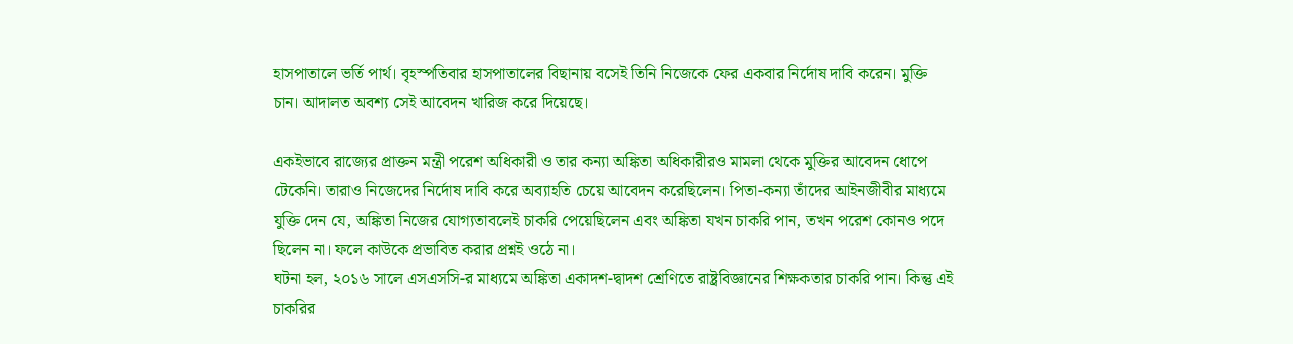হাসপাতালে ভর্তি পার্থ। বৃহস্পতিবার হাসপাতালের বিছানায় বসেই তিনি নিজেকে ফের একবার নির্দোষ দাবি করেন। মুক্তি চান। আদালত অবশ্য সেই আবেদন খারিজ করে দিয়েছে।

একইভাবে রাজ্যের প্রাক্তন মন্ত্রী পরেশ অধিকারী ও তার কন্যা অঙ্কিতা অধিকারীরও মামলা থেকে মুক্তির আবেদন ধোপে টেকেনি। তারাও নিজেদের নির্দোষ দাবি করে অব্যাহতি চেয়ে আবেদন করেছিলেন। পিতা-কন্যা তাঁদের আইনজীবীর মাধ্যমে যুক্তি দেন যে, অঙ্কিতা নিজের যোগ্যতাবলেই চাকরি পেয়েছিলেন এবং অঙ্কিতা যখন চাকরি পান, তখন পরেশ কোনও পদে ছিলেন না। ফলে কাউকে প্রভাবিত করার প্রশ্নই ওঠে না।
ঘটনা হল, ২০১৬ সালে এসএসসি-র মাধ্যমে অঙ্কিতা একাদশ-দ্বাদশ শ্রেণিতে রাষ্ট্রবিজ্ঞানের শিক্ষকতার চাকরি পান। কিন্তু এই চাকরির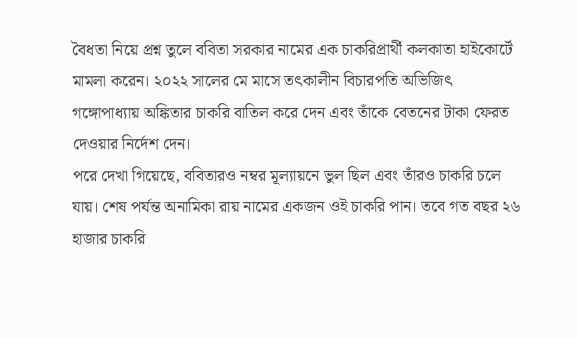বৈধতা নিয়ে প্রশ্ন তুলে ববিতা সরকার নামের এক চাকরিপ্রার্থী কলকাতা হাইকোর্টে মামলা করেন। ২০২২ সালের মে মাসে তৎকালীন বিচারপতি অভিজিৎ গঙ্গোপাধ্যায় অঙ্কিতার চাকরি বাতিল করে দেন এবং তাঁকে বেতনের টাকা ফেরত দেওয়ার নির্দেশ দেন।
পরে দেখা গিয়েছে, ববিতারও নম্বর মূল্যায়নে ভুল ছিল এবং তাঁরও চাকরি চলে যায়। শেষ পর্যন্ত অনামিকা রায় নামের একজন ওই চাকরি পান। তবে গত বছর ২৬ হাজার চাকরি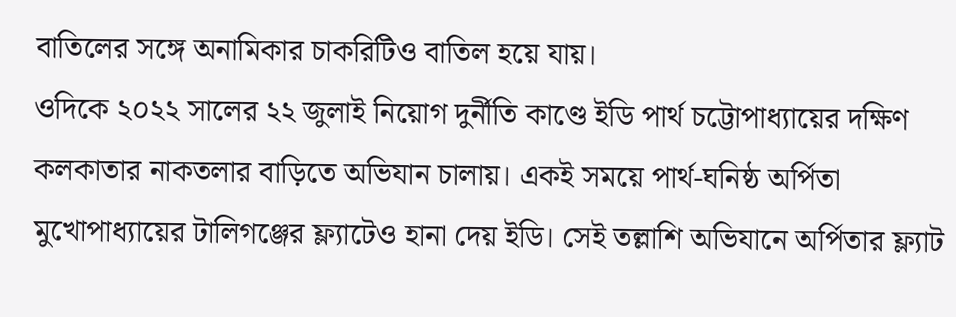বাতিলের সঙ্গে অনামিকার চাকরিটিও বাতিল হয়ে যায়।
ওদিকে ২০২২ সালের ২২ জুলাই নিয়োগ দুর্নীতি কাণ্ডে ইডি পার্থ চট্টোপাধ্যায়ের দক্ষিণ কলকাতার নাকতলার বাড়িতে অভিযান চালায়। একই সময়ে পার্থ-ঘনিষ্ঠ অর্পিতা মুখোপাধ্যায়ের টালিগঞ্জের ফ্ল্যাটেও হানা দেয় ইডি। সেই তল্লাশি অভিযানে অর্পিতার ফ্ল্যাট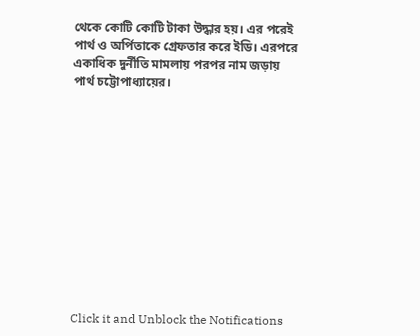থেকে কোটি কোটি টাকা উদ্ধার হয়। এর পরেই পার্থ ও অর্পিতাকে গ্রেফতার করে ইডি। এরপরে একাধিক দুর্নীতি মামলায় পরপর নাম জড়ায় পার্থ চট্টোপাধ্যায়ের।












Click it and Unblock the Notifications